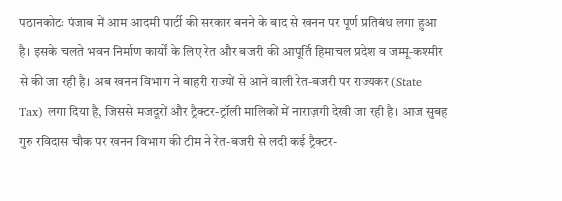पठानकोटः पंजाब में आम आदमी पार्टी की सरकार बनने के बाद से खनन पर पूर्ण प्रतिबंध लगा हुआ है। इसके चलते भवन निर्माण कार्यों के लिए रेत और बजरी की आपूर्ति हिमाचल प्रदेश व जम्मू-कश्मीर से की जा रही है। अब खनन विभाग ने बाहरी राज्यों से आने वाली रेत-बजरी पर राज्यकर (State Tax) लगा दिया है, जिससे मजदूरों और ट्रैक्टर-ट्रॉली मालिकों में नाराज़गी देखी जा रही है। आज सुबह गुरु रविदास चौक पर खनन विभाग की टीम ने रेत-बजरी से लदी कई ट्रैक्टर-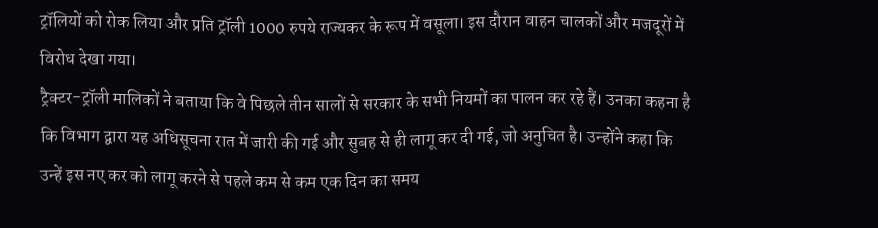ट्रॉलियों को रोक लिया और प्रति ट्रॉली 1000 रुपये राज्यकर के रूप में वसूला। इस दौरान वाहन चालकों और मजदूरों में विरोध देखा गया।
ट्रैक्टर-ट्रॉली मालिकों ने बताया कि वे पिछले तीन सालों से सरकार के सभी नियमों का पालन कर रहे हैं। उनका कहना है कि विभाग द्वारा यह अधिसूचना रात में जारी की गई और सुबह से ही लागू कर दी गई, जो अनुचित है। उन्होंने कहा कि उन्हें इस नए कर को लागू करने से पहले कम से कम एक दिन का समय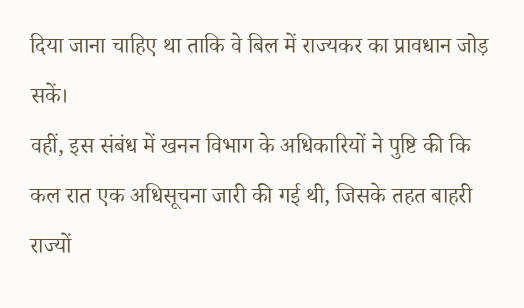दिया जाना चाहिए था ताकि वे बिल में राज्यकर का प्रावधान जोड़ सकें।
वहीं, इस संबंध में खनन विभाग के अधिकारियों ने पुष्टि की कि कल रात एक अधिसूचना जारी की गई थी, जिसके तहत बाहरी राज्यों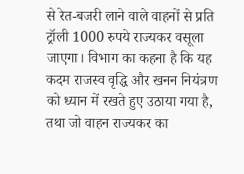से रेत-बजरी लाने वाले वाहनों से प्रति ट्रॉली 1000 रुपये राज्यकर वसूला जाएगा। विभाग का कहना है कि यह कदम राजस्व वृद्धि और खनन नियंत्रण को ध्यान में रखते हुए उठाया गया है, तथा जो वाहन राज्यकर का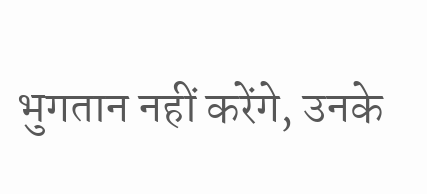भुगतान नहीं करेंगे, उनके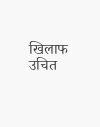खिलाफ उचित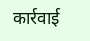कार्रवाई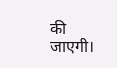की जाएगी।